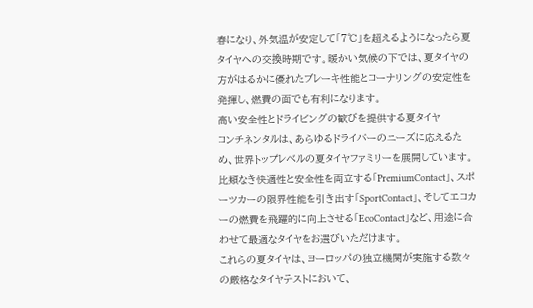春になり、外気温が安定して「7℃」を超えるようになったら夏タイヤへの交換時期です。暖かい気候の下では、夏タイヤの方がはるかに優れたブレーキ性能とコーナリングの安定性を発揮し、燃費の面でも有利になります。
高い安全性とドライビングの歓びを提供する夏タイヤ
コンチネンタルは、あらゆるドライバーのニーズに応えるため、世界トップレベルの夏タイヤファミリーを展開しています。比類なき快適性と安全性を両立する「PremiumContact」、スポーツカーの限界性能を引き出す「SportContact」、そしてエコカーの燃費を飛躍的に向上させる「EcoContact」など、用途に合わせて最適なタイヤをお選びいただけます。
これらの夏タイヤは、ヨーロッパの独立機関が実施する数々の厳格なタイヤテストにおいて、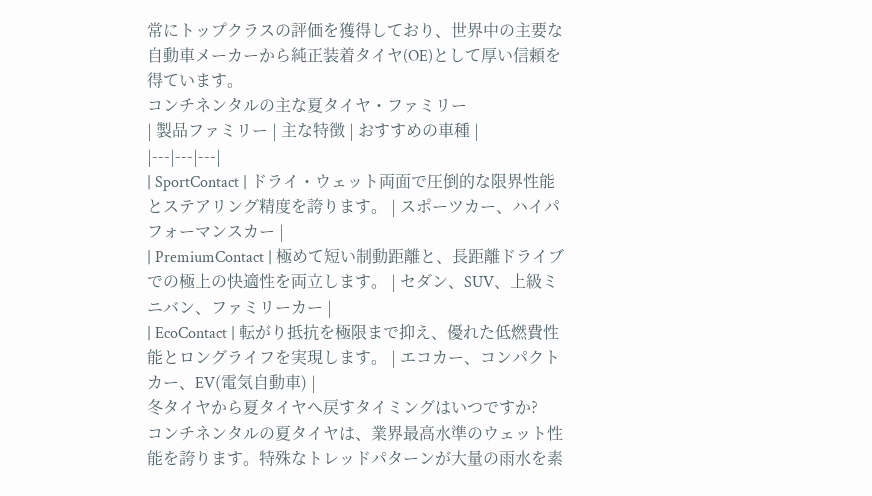常にトップクラスの評価を獲得しており、世界中の主要な自動車メーカーから純正装着タイヤ(OE)として厚い信頼を得ています。
コンチネンタルの主な夏タイヤ・ファミリー
| 製品ファミリー | 主な特徴 | おすすめの車種 |
|---|---|---|
| SportContact | ドライ・ウェット両面で圧倒的な限界性能とステアリング精度を誇ります。 | スポーツカー、ハイパフォーマンスカー |
| PremiumContact | 極めて短い制動距離と、長距離ドライブでの極上の快適性を両立します。 | セダン、SUV、上級ミニバン、ファミリーカー |
| EcoContact | 転がり抵抗を極限まで抑え、優れた低燃費性能とロングライフを実現します。 | エコカー、コンパクトカー、EV(電気自動車) |
冬タイヤから夏タイヤへ戻すタイミングはいつですか?
コンチネンタルの夏タイヤは、業界最高水準のウェット性能を誇ります。特殊なトレッドパターンが大量の雨水を素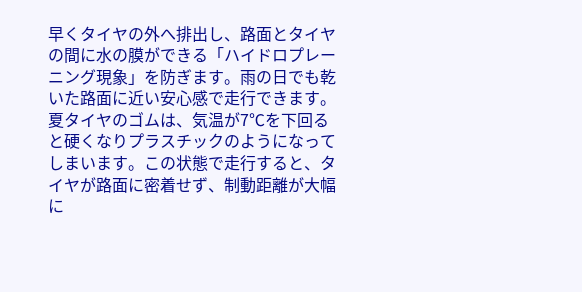早くタイヤの外へ排出し、路面とタイヤの間に水の膜ができる「ハイドロプレーニング現象」を防ぎます。雨の日でも乾いた路面に近い安心感で走行できます。
夏タイヤのゴムは、気温が7℃を下回ると硬くなりプラスチックのようになってしまいます。この状態で走行すると、タイヤが路面に密着せず、制動距離が大幅に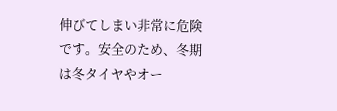伸びてしまい非常に危険です。安全のため、冬期は冬タイヤやオー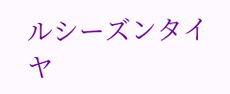ルシーズンタイヤ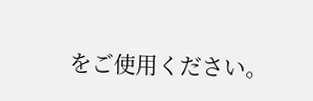をご使用ください。